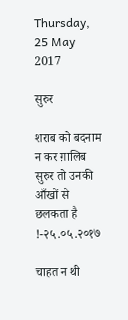Thursday, 25 May 2017

सुरुर

शराब को बदनाम
न कर ग़ालिब
सुरुर तो उनकी
आँखों से छलकता है !-२५.०५.२०१७

चाहत न थी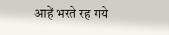आहें भरते रह गये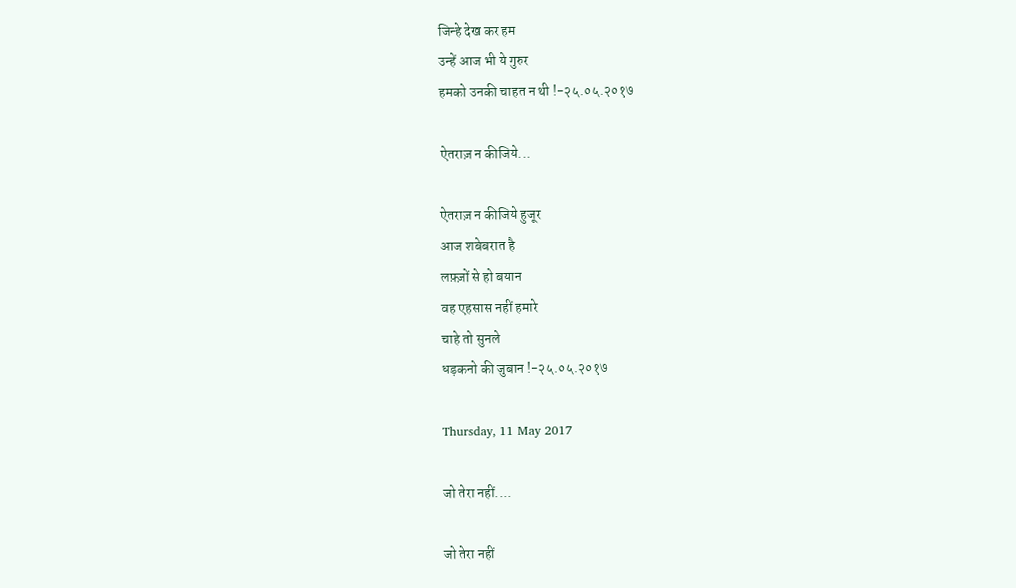जिन्हे देख कर हम
उन्हें आज भी ये गुरुर
हमको उनकी चाहत न थी !-२५.०५.२०१७

ऐतराज़ न कीजिये...

ऐतराज़ न कीजिये हुजूर
आज शबेबरात है
लफ़्ज़ों से हो बयान
वह एहसास नहीं हमारे
चाहे तो सुनले
धड़कनो की जुबान !-२५.०५.२०१७

Thursday, 11 May 2017

जो तेरा नहीं....

जो तेरा नहीं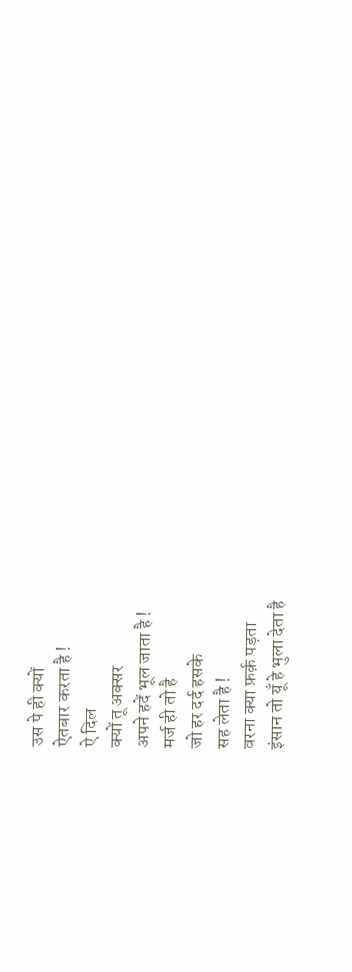उस पे ही क्यों
ऐतबार करता है !
ऐ दिल
क्यों तू अक्सर
अपने हदें भूल जाता है !
मर्ज ही तो है
जो हर दर्द हसके
सह लेता है !
वरना क्या फ़र्क़ पड़ता
इंसान तो यूँ हे भुला देता है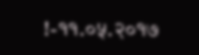!-११.०५.२०१७